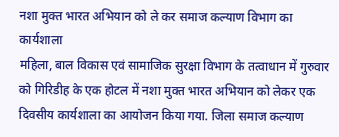नशा मुक्त भारत अभियान को ले कर समाज कल्याण विभाग का कार्यशाला
महिला, बाल विकास एवं सामाजिक सुरक्षा विभाग के तत्वाधान में गुरुवार को गिरिडीह के एक होटल में नशा मुक्त भारत अभियान को लेकर एक दिवसीय कार्यशाला का आयोजन किया गया. जिला समाज कल्याण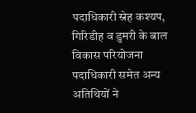पदाधिकारी स्नेह कश्यप, गिरिडीह व डुमरी के बाल विकास परियोजना पदाधिकारी समेत अन्य अतिथियों ने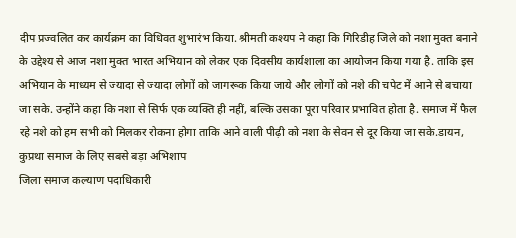दीप प्रज्वलित कर कार्यक्रम का विधिवत शुभारंभ किया. श्रीमती कश्यप ने कहा कि गिरिडीह जिले को नशा मुक्त बनाने के उद्देश्य से आज नशा मुक्त भारत अभियान को लेकर एक दिवसीय कार्यशाला का आयोजन किया गया है. ताकि इस अभियान के माध्यम से ज्यादा से ज्यादा लोगों को जागरूक किया जाये और लोगों को नशे की चपेट में आने से बचाया जा सके. उन्होंने कहा कि नशा से सिर्फ एक व्यक्ति ही नहीं, बल्कि उसका पूरा परिवार प्रभावित होता है. समाज में फैल रहे नशे को हम सभी को मिलकर रोकना होगा ताकि आने वाली पीढ़ी को नशा के सेवन से दूर किया जा सके.डायन, कुप्रथा समाज के लिए सबसे बड़ा अभिशाप
जिला समाज कल्याण पदाधिकारी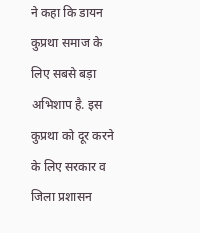ने कहा कि डायन कुप्रथा समाज के लिए सबसे बड़ा अभिशाप है. इस कुप्रथा को दूर करने के लिए सरकार व जिला प्रशासन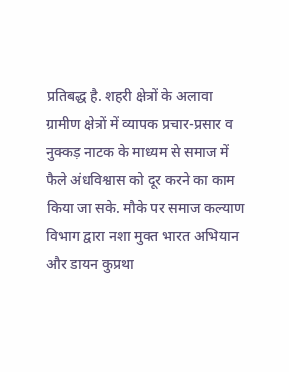प्रतिबद्ध है. शहरी क्षेत्रों के अलावा ग्रामीण क्षेत्रों में व्यापक प्रचार-प्रसार व नुक्कड़ नाटक के माध्यम से समाज में फैले अंधविश्वास को दूर करने का काम किया जा सके. मौके पर समाज कल्याण विभाग द्वारा नशा मुक्त भारत अभियान और डायन कुप्रथा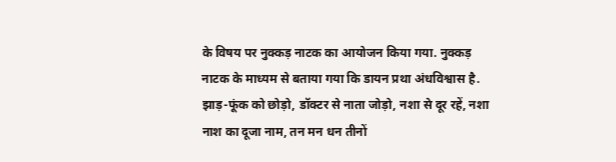के विषय पर नुक्कड़ नाटक का आयोजन किया गया. नुक्कड़ नाटक के माध्यम से बताया गया कि डायन प्रथा अंधविश्वास है. झाड़-फूंक को छोड़ो, डॉक्टर से नाता जोड़ो, नशा से दूर रहें, नशा नाश का दूजा नाम, तन मन धन तीनों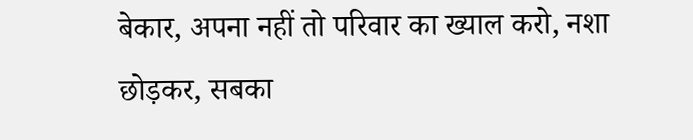बेकार, अपना नहीं तो परिवार का ख्याल करो, नशा छोड़कर, सबका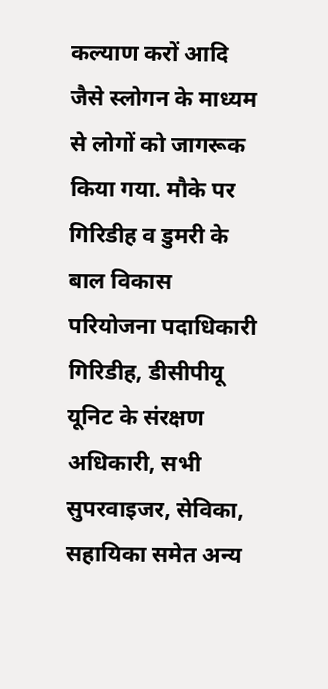कल्याण करों आदि जैसे स्लोगन के माध्यम से लोगों को जागरूक किया गया. मौके पर गिरिडीह व डुमरी के बाल विकास परियोजना पदाधिकारी गिरिडीह, डीसीपीयू यूनिट के संरक्षण अधिकारी, सभी सुपरवाइजर, सेविका, सहायिका समेत अन्य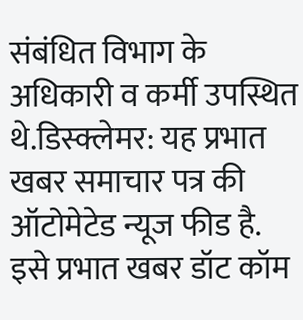संबंधित विभाग के अधिकारी व कर्मी उपस्थित थे.डिस्क्लेमर: यह प्रभात खबर समाचार पत्र की ऑटोमेटेड न्यूज फीड है. इसे प्रभात खबर डॉट कॉम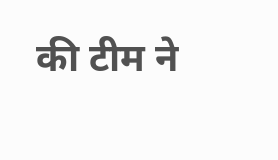की टीम ने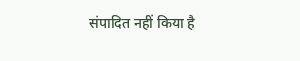संपादित नहीं किया है